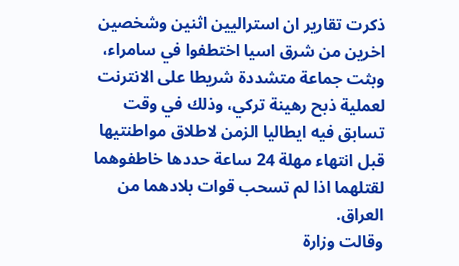ذكرت تقارير ان استراليين اثنين وشخصين اخرين من شرق اسيا اختطفوا في سامراء، وبثت جماعة متشددة شريطا على الانترنت لعملية ذبح رهينة تركي، وذلك في وقت تسابق فيه ايطاليا الزمن لاطلاق مواطنتيها قبل انتهاء مهلة 24 ساعة حددها خاطفوهما لقتلهما اذا لم تسحب قوات بلادهما من العراق.
وقالت وزارة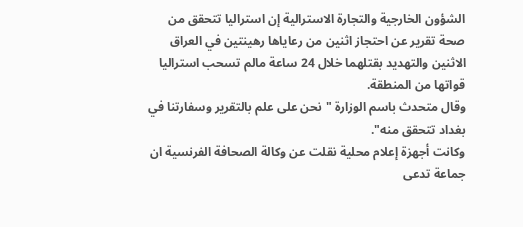الشؤون الخارجية والتجارة الاسترالية إن استراليا تتحقق من صحة تقرير عن احتجاز اثنين من رعاياها رهينتين في العراق الاثنين والتهديد بقتلهما خلال 24 ساعة مالم تسحب استراليا قواتها من المنطقة.
وقال متحدث باسم الوزارة "نحن على علم بالتقرير وسفارتنا في بغداد تتحقق منه".
وكانت أجهزة إعلام محلية نقلت عن وكالة الصحافة الفرنسية ان جماعة تدعى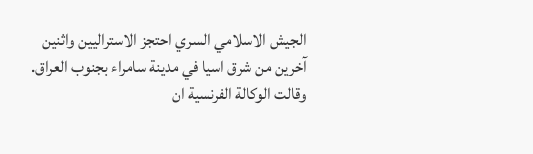الجيش الاسلامي السري احتجز الاستراليين واثنين آخرين من شرق اسيا في مدينة سامراء بجنوب العراق.
وقالت الوكالة الفرنسية ان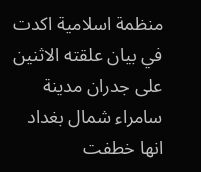منظمة اسلامية اكدت في بيان علقته الاثنين على جدران مدينة سامراء شمال بغداد انها خطفت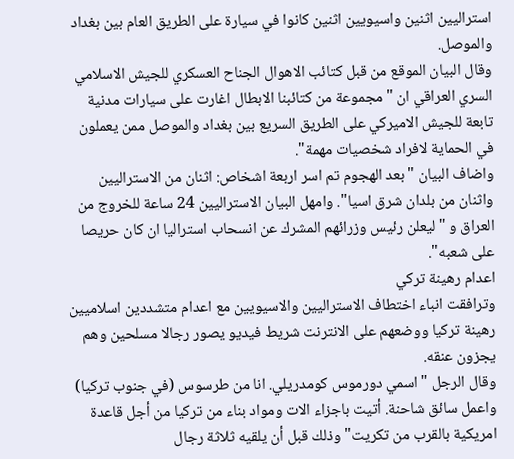استراليين اثنين واسيويين اثنين كانوا في سيارة على الطريق العام بين بغداد والموصل.
وقال البيان الموقع من قبل كتائب الاهوال الجناح العسكري للجيش الاسلامي السري العراقي ان "مجموعة من كتائبنا الابطال اغارت على سيارات مدنية تابعة للجيش الاميركي على الطريق السريع بين بغداد والموصل ممن يعملون في الحماية لافراد شخصيات مهمة".
واضاف البيان "بعد الهجوم تم اسر اربعة اشخاص: اثنان من الاستراليين واثنان من بلدان شرق اسيا". وامهل البيان الاستراليين 24 ساعة للخروج من العراق و "ليعلن رئيس وزرائهم المشرك عن انسحاب استراليا ان كان حريصا على شعبه".
اعدام رهينة تركي
وترافقت انباء اختطاف الاستراليين والاسيويين مع اعدام متشددين اسلاميين رهينة تركيا ووضعهم على الانترنت شريط فيديو يصور رجالا مسلحين وهم يجزون عنقه.
وقال الرجل "اسمي دورموس كومدريلي. انا من طرسوس (في جنوب تركيا) واعمل سائق شاحنة. أتيت باجزاء الات ومواد بناء من تركيا من أجل قاعدة امريكية بالقرب من تكريت" وذلك قبل أن يلقيه ثلاثة رجال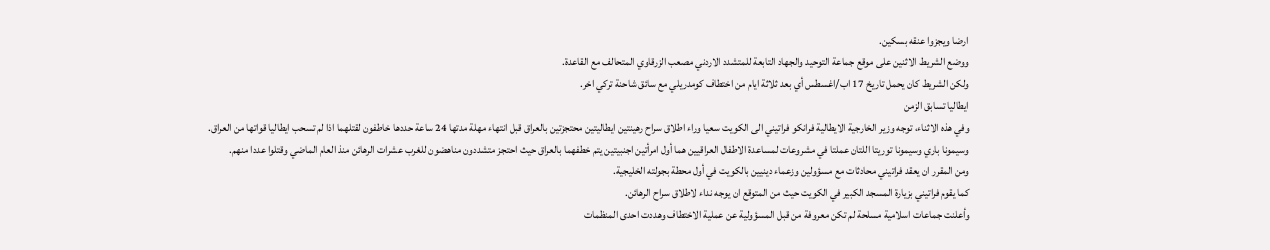ارضا ويجزوا عنقه بسكين.
ووضع الشريط الاثنين على موقع جماعة التوحيد والجهاد التابعة للمتشدد الاردني مصعب الزرقاوي المتحالف مع القاعدة.
ولكن الشريط كان يحمل تاريخ 17 اب/اغسطس أي بعد ثلاثة ايام من اختطاف كومدريلي مع سائق شاحنة تركي اخر.
ايطاليا تسابق الزمن
وفي هذه الاثناء، توجه وزير الخارجية الايطالية فرانكو فراتيني الى الكويت سعيا وراء اطلاق سراح رهينتين ايطاليتين محتجزتين بالعراق قبل انتهاء مهلة مدتها 24 ساعة حددها خاطفون لقتلهما اذا لم تسحب ايطاليا قواتها من العراق.
وسيمونا باري وسيمونا توريتا اللتان عملتا في مشروعات لمساعدة الاطفال العراقيين هما أول امرأتين اجنبيتين يتم خطفهما بالعراق حيث احتجز متشددون مناهضون للغرب عشرات الرهائن منذ العام الماضي وقتلوا عددا منهم.
ومن المقرر ان يعقد فراتيني محادثات مع مسؤولين وزعماء دينيين بالكويت في أول محطة بجولته الخليجية.
كما يقوم فراتيني بزيارة المسجد الكبير في الكويت حيث من المتوقع ان يوجه نداء لاطلاق سراح الرهائن.
وأعلنت جماعات اسلامية مسلحة لم تكن معروفة من قبل المسؤولية عن عملية الاختطاف وهددت احدى المنظمات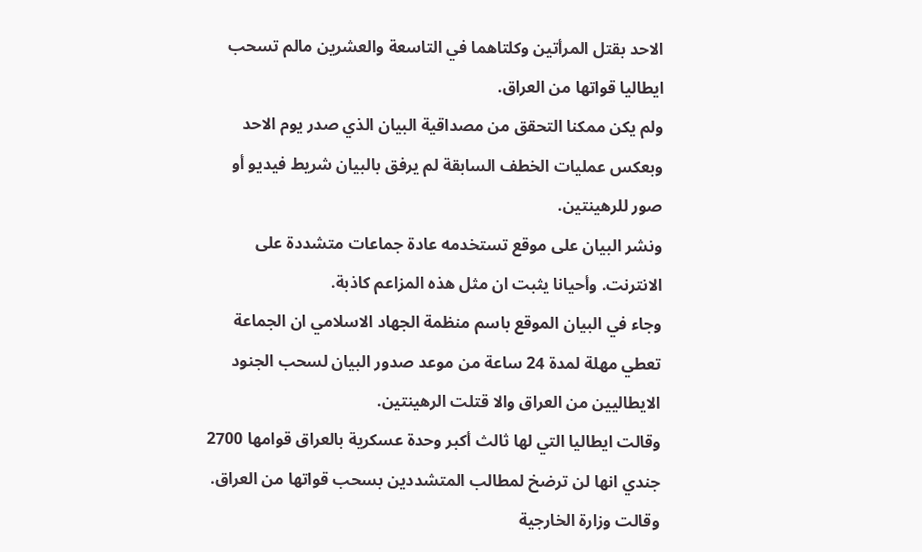الاحد بقتل المرأتين وكلتاهما في التاسعة والعشرين مالم تسحب ايطاليا قواتها من العراق.
ولم يكن ممكنا التحقق من مصداقية البيان الذي صدر يوم الاحد وبعكس عمليات الخطف السابقة لم يرفق بالبيان شريط فيديو أو صور للرهينتين.
ونشر البيان على موقع تستخدمه عادة جماعات متشددة على الانترنت. وأحيانا يثبت ان مثل هذه المزاعم كاذبة.
وجاء في البيان الموقع باسم منظمة الجهاد الاسلامي ان الجماعة تعطي مهلة لمدة 24 ساعة من موعد صدور البيان لسحب الجنود الايطاليين من العراق والا قتلت الرهينتين.
وقالت ايطاليا التي لها ثالث أكبر وحدة عسكرية بالعراق قوامها 2700 جندي انها لن ترضخ لمطالب المتشددين بسحب قواتها من العراق.
وقالت وزارة الخارجية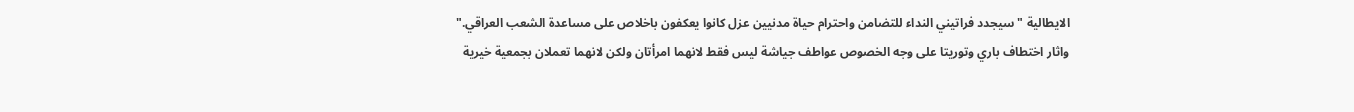الايطالية "سيجدد فراتيني النداء للتضامن واحترام حياة مدنيين عزل كانوا يعكفون باخلاص على مساعدة الشعب العراقي."
واثار اختطاف باري وتوريتا على وجه الخصوص عواطف جياشة ليس فقط لانهما امرأتان ولكن لانهما تعملان بجمعية خيرية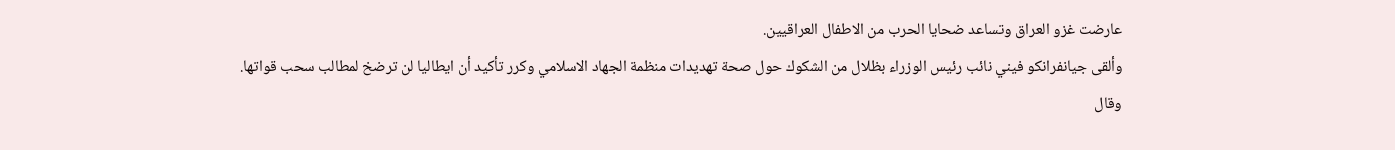عارضت غزو العراق وتساعد ضحايا الحرب من الاطفال العراقيين.
وألقى جيانفرانكو فيني نائب رئيس الوزراء بظلال من الشكوك حول صحة تهديدات منظمة الجهاد الاسلامي وكرر تأكيد أن ايطاليا لن ترضخ لمطالب سحب قواتها.
وقال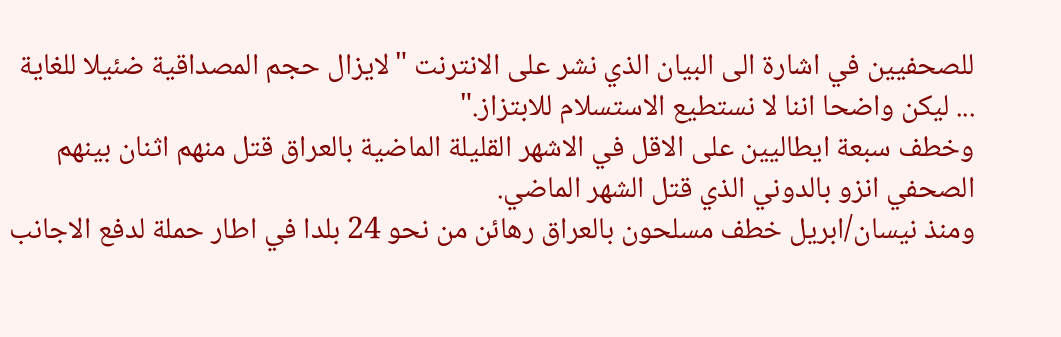للصحفيين في اشارة الى البيان الذي نشر على الانترنت "لايزال حجم المصداقية ضئيلا للغاية ... ليكن واضحا اننا لا نستطيع الاستسلام للابتزاز."
وخطف سبعة ايطاليين على الاقل في الاشهر القليلة الماضية بالعراق قتل منهم اثنان بينهم الصحفي انزو بالدوني الذي قتل الشهر الماضي.
ومنذ نيسان/ابريل خطف مسلحون بالعراق رهائن من نحو 24 بلدا في اطار حملة لدفع الاجانب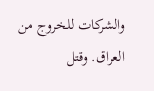والشركات للخروج من العراق. وقتل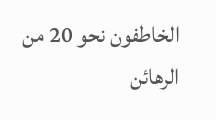الخاطفون نحو 20 من الرهائن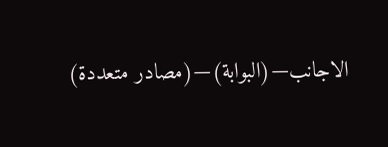الاجانب—(البوابة)—(مصادر متعددة)